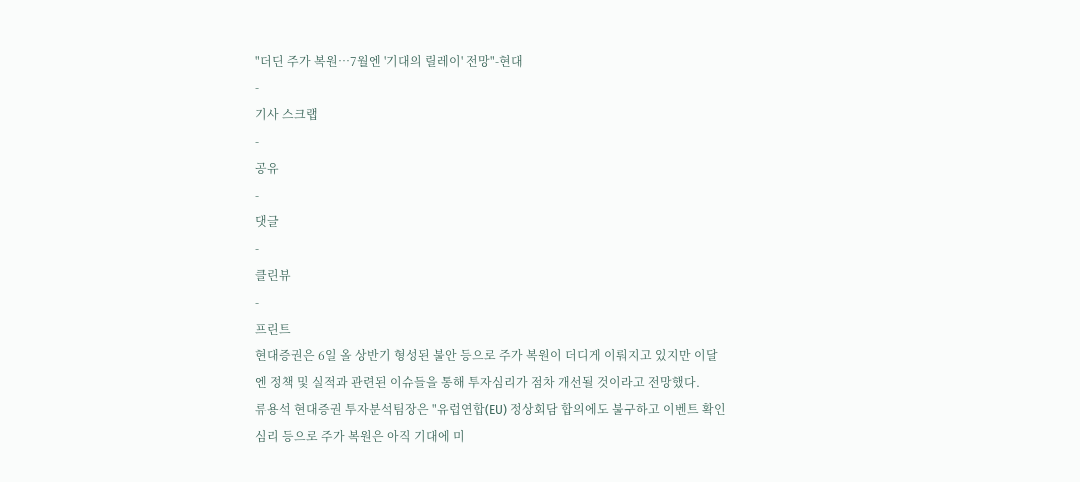"더딘 주가 복원…7월엔 '기대의 릴레이' 전망"-현대
-
기사 스크랩
-
공유
-
댓글
-
클린뷰
-
프린트
현대증권은 6일 올 상반기 형성된 불안 등으로 주가 복원이 더디게 이뤄지고 있지만 이달엔 정책 및 실적과 관련된 이슈들을 통해 투자심리가 점차 개선될 것이라고 전망했다.
류용석 현대증권 투자분석팀장은 "유럽연합(EU) 정상회담 합의에도 불구하고 이벤트 확인 심리 등으로 주가 복원은 아직 기대에 미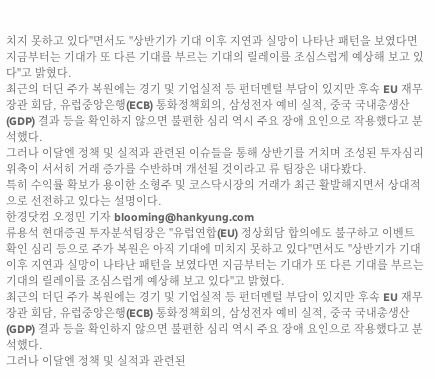치지 못하고 있다"면서도 "상반기가 기대 이후 지연과 실망이 나타난 패턴을 보였다면 지금부터는 기대가 또 다른 기대를 부르는 기대의 릴레이를 조심스럽게 예상해 보고 있다"고 밝혔다.
최근의 더딘 주가 복원에는 경기 및 기업실적 등 펀더멘털 부담이 있지만 후속 EU 재무장관 회담, 유럽중앙은행(ECB) 통화정책회의, 삼성전자 예비 실적, 중국 국내총생산(GDP) 결과 등을 확인하지 않으면 불편한 심리 역시 주요 장애 요인으로 작용했다고 분석했다.
그러나 이달엔 정책 및 실적과 관련된 이슈들을 통해 상반기를 거치며 조성된 투자심리 위축이 서서히 거래 증가를 수반하며 개선될 것이라고 류 팀장은 내다봤다.
특히 수익률 확보가 용이한 소형주 및 코스닥시장의 거래가 최근 활발해지면서 상대적으로 선전하고 있다는 설명이다.
한경닷컴 오정민 기자 blooming@hankyung.com
류용석 현대증권 투자분석팀장은 "유럽연합(EU) 정상회담 합의에도 불구하고 이벤트 확인 심리 등으로 주가 복원은 아직 기대에 미치지 못하고 있다"면서도 "상반기가 기대 이후 지연과 실망이 나타난 패턴을 보였다면 지금부터는 기대가 또 다른 기대를 부르는 기대의 릴레이를 조심스럽게 예상해 보고 있다"고 밝혔다.
최근의 더딘 주가 복원에는 경기 및 기업실적 등 펀더멘털 부담이 있지만 후속 EU 재무장관 회담, 유럽중앙은행(ECB) 통화정책회의, 삼성전자 예비 실적, 중국 국내총생산(GDP) 결과 등을 확인하지 않으면 불편한 심리 역시 주요 장애 요인으로 작용했다고 분석했다.
그러나 이달엔 정책 및 실적과 관련된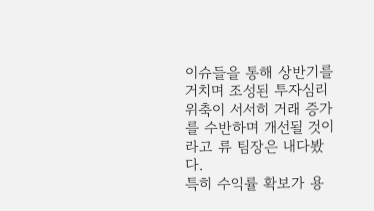이슈들을 통해 상반기를 거치며 조성된 투자심리 위축이 서서히 거래 증가를 수반하며 개선될 것이라고 류 팀장은 내다봤다.
특히 수익률 확보가 용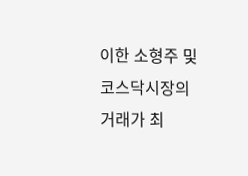이한 소형주 및 코스닥시장의 거래가 최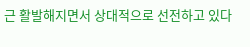근 활발해지면서 상대적으로 선전하고 있다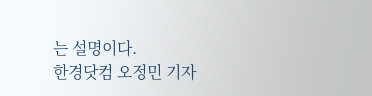는 설명이다.
한경닷컴 오정민 기자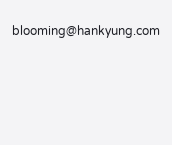blooming@hankyung.com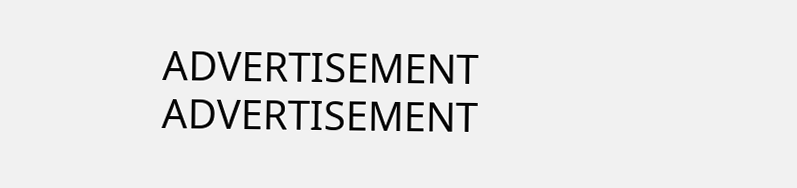ADVERTISEMENT
ADVERTISEMENT